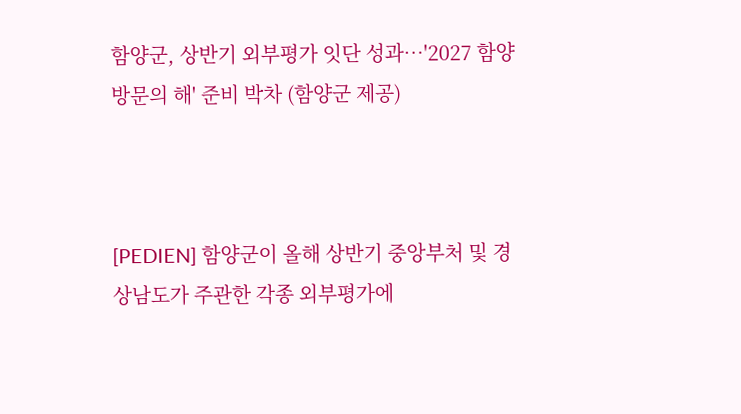함양군, 상반기 외부평가 잇단 성과…'2027 함양 방문의 해' 준비 박차 (함양군 제공)



[PEDIEN] 함양군이 올해 상반기 중앙부처 및 경상남도가 주관한 각종 외부평가에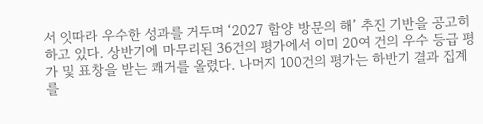서 잇따라 우수한 성과를 거두며 ‘2027 함양 방문의 해’ 추진 기반을 공고히 하고 있다. 상반기에 마무리된 36건의 평가에서 이미 20여 건의 우수 등급 평가 및 표창을 받는 쾌거를 올렸다. 나머지 100건의 평가는 하반기 결과 집계를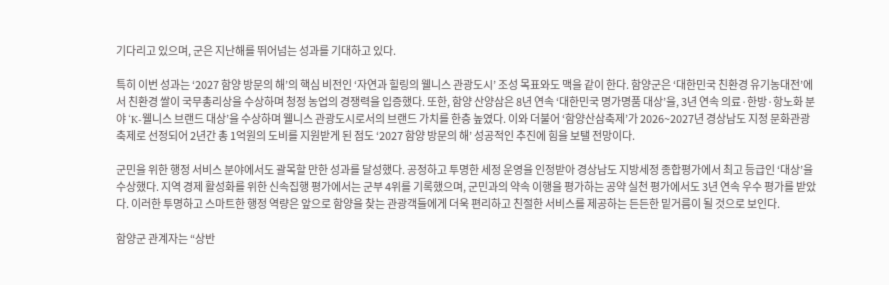기다리고 있으며, 군은 지난해를 뛰어넘는 성과를 기대하고 있다.

특히 이번 성과는 ‘2027 함양 방문의 해’의 핵심 비전인 ‘자연과 힐링의 웰니스 관광도시’ 조성 목표와도 맥을 같이 한다. 함양군은 ‘대한민국 친환경 유기농대전’에서 친환경 쌀이 국무총리상을 수상하며 청정 농업의 경쟁력을 입증했다. 또한, 함양 산양삼은 8년 연속 ‘대한민국 명가명품 대상’을, 3년 연속 의료·한방·항노화 분야 ‘K-웰니스 브랜드 대상’을 수상하며 웰니스 관광도시로서의 브랜드 가치를 한층 높였다. 이와 더불어 ‘함양산삼축제’가 2026~2027년 경상남도 지정 문화관광축제로 선정되어 2년간 총 1억원의 도비를 지원받게 된 점도 ‘2027 함양 방문의 해’ 성공적인 추진에 힘을 보탤 전망이다.

군민을 위한 행정 서비스 분야에서도 괄목할 만한 성과를 달성했다. 공정하고 투명한 세정 운영을 인정받아 경상남도 지방세정 종합평가에서 최고 등급인 ‘대상’을 수상했다. 지역 경제 활성화를 위한 신속집행 평가에서는 군부 4위를 기록했으며, 군민과의 약속 이행을 평가하는 공약 실천 평가에서도 3년 연속 우수 평가를 받았다. 이러한 투명하고 스마트한 행정 역량은 앞으로 함양을 찾는 관광객들에게 더욱 편리하고 친절한 서비스를 제공하는 든든한 밑거름이 될 것으로 보인다.

함양군 관계자는 “상반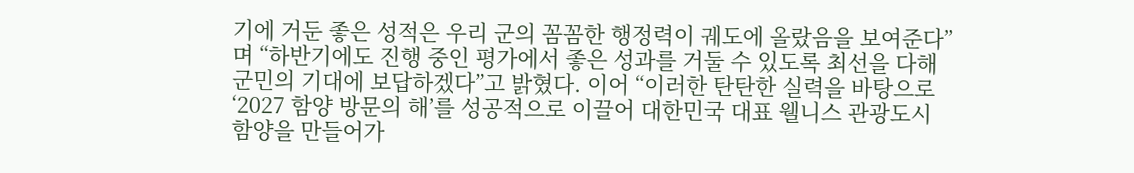기에 거둔 좋은 성적은 우리 군의 꼼꼼한 행정력이 궤도에 올랐음을 보여준다”며 “하반기에도 진행 중인 평가에서 좋은 성과를 거둘 수 있도록 최선을 다해 군민의 기대에 보답하겠다”고 밝혔다. 이어 “이러한 탄탄한 실력을 바탕으로 ‘2027 함양 방문의 해’를 성공적으로 이끌어 대한민국 대표 웰니스 관광도시 함양을 만들어가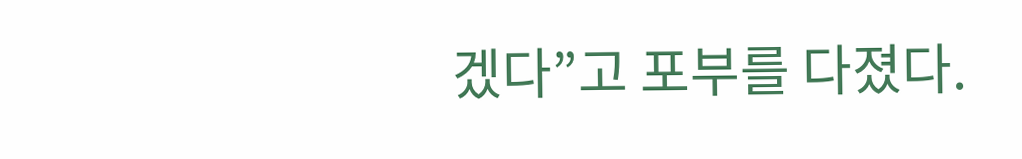겠다”고 포부를 다졌다.